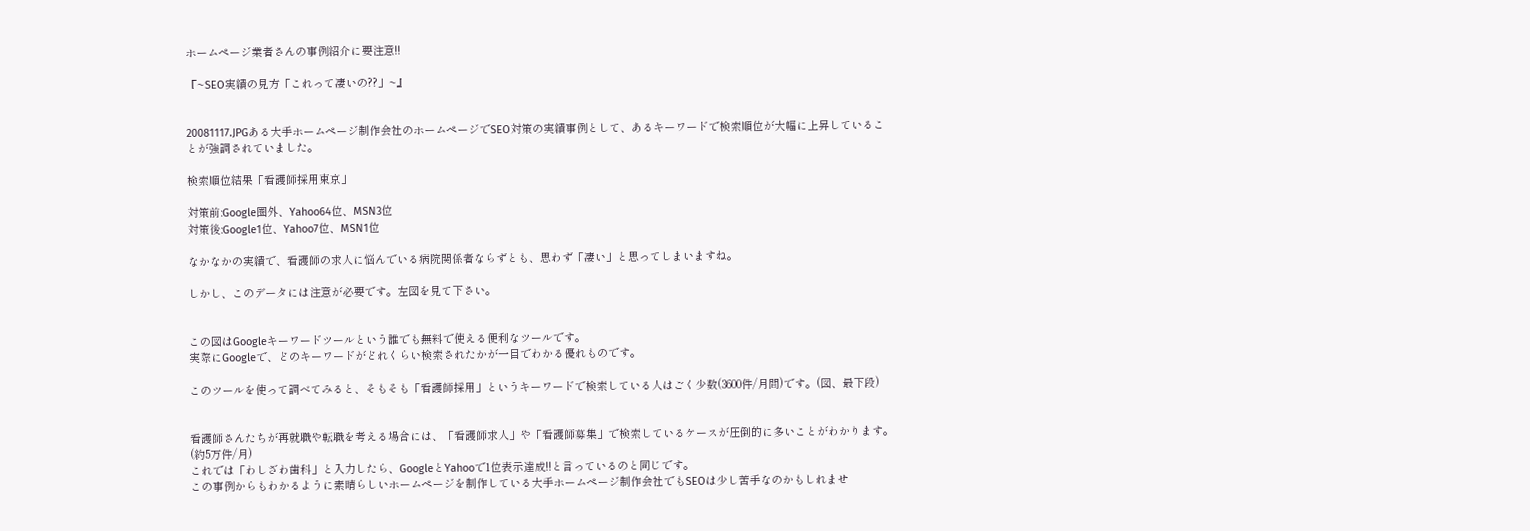ホームページ業者さんの事例紹介に要注意!!

『~SEO実績の見方「これって凄いの??」~』


20081117.JPGある大手ホームページ制作会社のホームページでSEO対策の実績事例として、あるキーワードで検索順位が大幅に上昇していることが強調されていました。

検索順位結果「看護師採用東京」

対策前:Google圏外、Yahoo64位、MSN3位
対策後:Google1位、Yahoo7位、MSN1位

なかなかの実績で、看護師の求人に悩んでいる病院関係者ならずとも、思わず「凄い」と思ってしまいますね。

しかし、このデータには注意が必要です。左図を見て下さい。


この図はGoogleキーワードツールという誰でも無料で使える便利なツールです。
実際にGoogleで、どのキーワードがどれくらい検索されたかが一目でわかる優れものです。

このツールを使って調べてみると、そもそも「看護師採用」というキーワードで検索している人はごく少数(3600件/月間)です。(図、最下段)


看護師さんたちが再就職や転職を考える場合には、「看護師求人」や「看護師募集」で検索しているケースが圧倒的に多いことがわかります。(約5万件/月)
これでは「わしざわ歯科」と入力したら、GoogleとYahooで1位表示達成!!と言っているのと同じです。
この事例からもわかるように素晴らしいホームページを制作している大手ホームページ制作会社でもSEOは少し苦手なのかもしれませ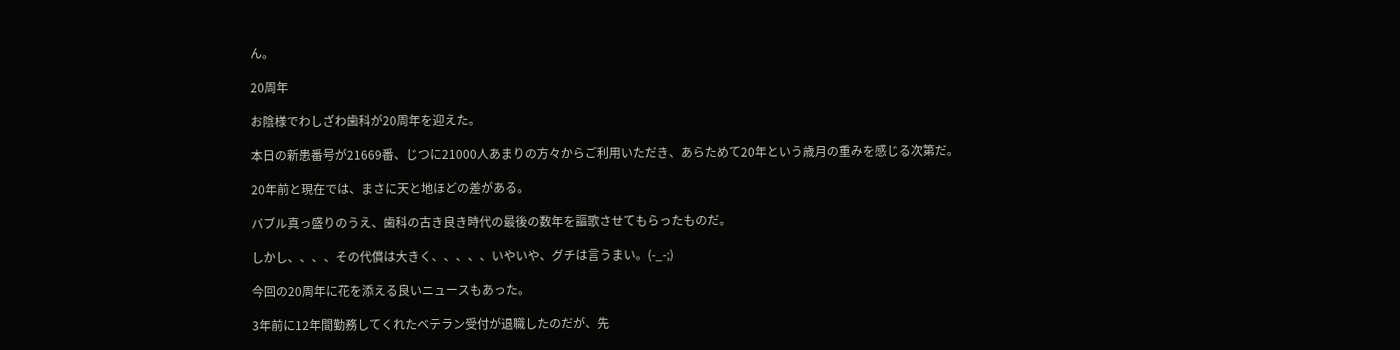ん。

20周年

お陰様でわしざわ歯科が20周年を迎えた。

本日の新患番号が21669番、じつに21000人あまりの方々からご利用いただき、あらためて20年という歳月の重みを感じる次第だ。

20年前と現在では、まさに天と地ほどの差がある。

バブル真っ盛りのうえ、歯科の古き良き時代の最後の数年を謳歌させてもらったものだ。

しかし、、、、その代償は大きく、、、、、いやいや、グチは言うまい。(-_-;)

今回の20周年に花を添える良いニュースもあった。

3年前に12年間勤務してくれたベテラン受付が退職したのだが、先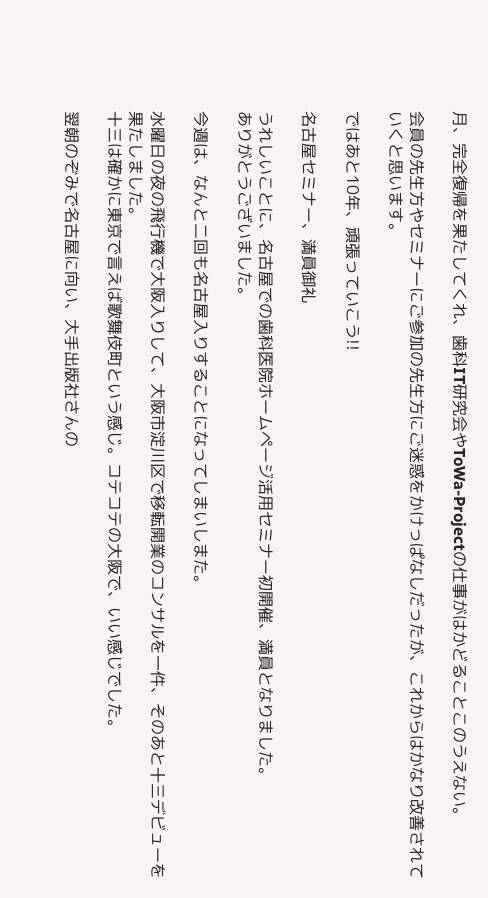月、完全復帰を果たしてくれ、歯科IT研究会やToWa-Projectの仕事がはかどることこのうえない。

会員の先生方やセミナーにご参加の先生方にご迷惑をかけっぱなしだったが、これからはかなり改善されていくと思います。

ではあと10年、頑張っていこう!!

名古屋セミナー、満員御礼

うれしいことに、名古屋での歯科医院ホームページ活用セミナー初開催、満員となりました。
ありがとうございました。

今週は、なんと二回も名古屋入りすることになってしまいしまた。

水曜日の夜の飛行機で大阪入りして、大阪市淀川区で移転開業のコンサルを一件、そのあと十三デビューを果たしました。
十三は確かに東京で言えば歌舞伎町という感じ。コテコテの大阪で、いい感じでした。

翌朝のぞみで名古屋に向い、大手出版社さんの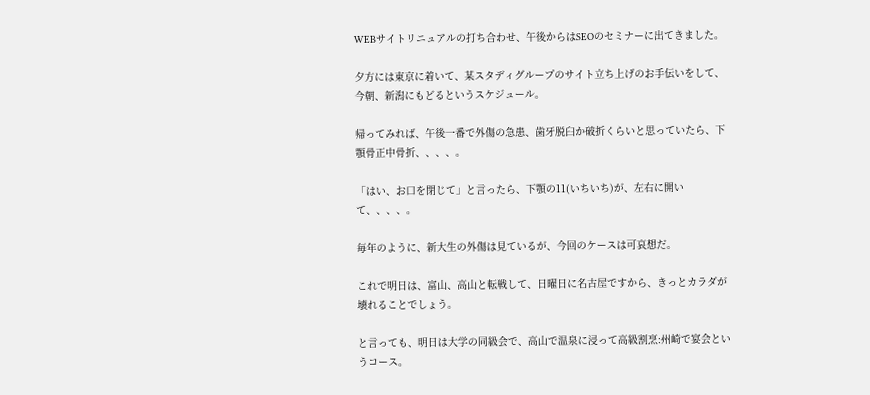WEBサイトリニュアルの打ち合わせ、午後からはSEOのセミナーに出てきました。

夕方には東京に着いて、某スタディグループのサイト立ち上げのお手伝いをして、今朝、新潟にもどるというスケジュール。

帰ってみれば、午後一番で外傷の急患、歯牙脱臼か破折くらいと思っていたら、下顎骨正中骨折、、、、。

「はい、お口を閉じて」と言ったら、下顎の11(いちいち)が、左右に開いて、、、、。

毎年のように、新大生の外傷は見ているが、今回のケースは可哀想だ。

これで明日は、富山、高山と転戦して、日曜日に名古屋ですから、きっとカラダが壊れることでしょう。

と言っても、明日は大学の同級会で、高山で温泉に浸って高級割烹:州崎で宴会というコース。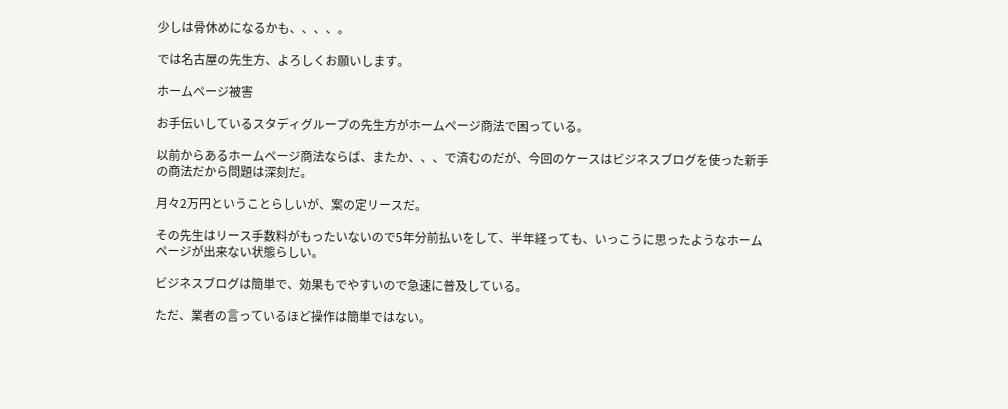少しは骨休めになるかも、、、、。

では名古屋の先生方、よろしくお願いします。

ホームページ被害

お手伝いしているスタディグループの先生方がホームページ商法で困っている。

以前からあるホームページ商法ならば、またか、、、で済むのだが、今回のケースはビジネスブログを使った新手の商法だから問題は深刻だ。

月々2万円ということらしいが、案の定リースだ。

その先生はリース手数料がもったいないので5年分前払いをして、半年経っても、いっこうに思ったようなホームページが出来ない状態らしい。

ビジネスブログは簡単で、効果もでやすいので急速に普及している。

ただ、業者の言っているほど操作は簡単ではない。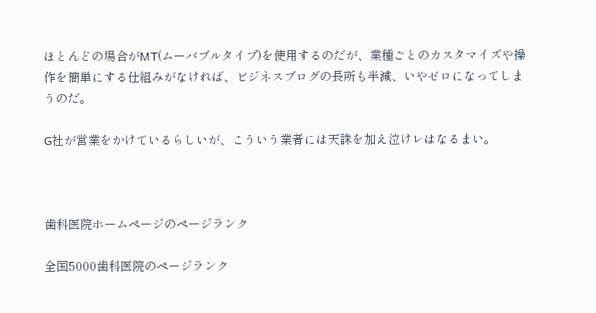ほとんどの場合がMT(ムーバブルタイプ)を使用するのだが、業種ごとのカスタマイズや操作を簡単にする仕組みがなければ、ビジネスブログの長所も半減、いやゼロになってしまうのだ。

G社が営業をかけているらしいが、こういう業者には天誅を加え泣けレはなるまい。



歯科医院ホームページのページランク

全国5000歯科医院のページランク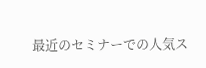最近のセミナーでの人気ス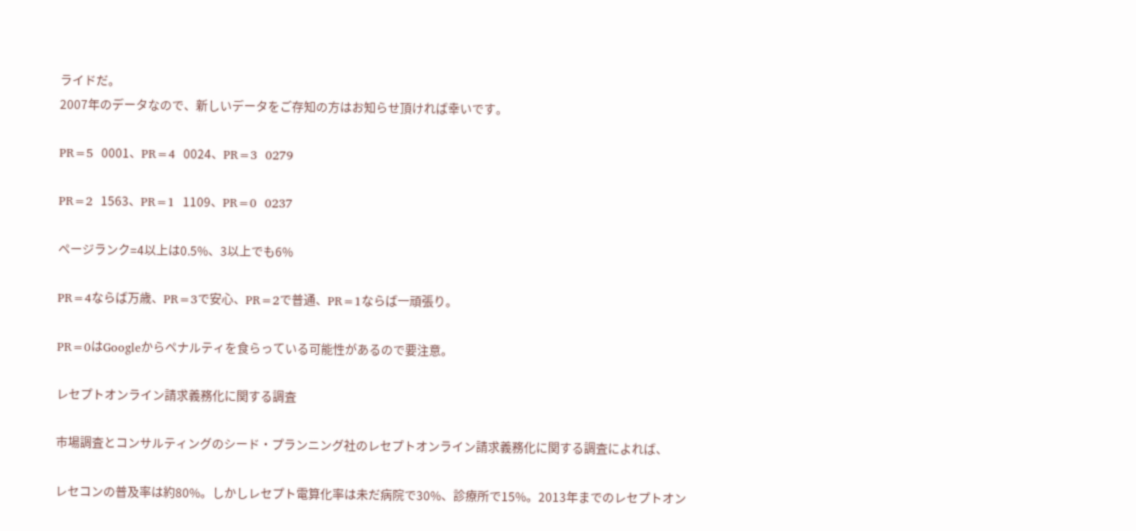ライドだ。
2007年のデータなので、新しいデータをご存知の方はお知らせ頂ければ幸いです。

PR=5  0001、PR=4  0024、PR=3  0279

PR=2  1563、PR=1  1109、PR=0  0237

ページランク=4以上は0.5%、3以上でも6%

PR=4ならば万歳、PR=3で安心、PR=2で普通、PR=1ならば一頑張り。

PR=0はGoogleからペナルティを食らっている可能性があるので要注意。

レセプトオンライン請求義務化に関する調査

市場調査とコンサルティングのシード・プランニング社のレセプトオンライン請求義務化に関する調査によれば、

レセコンの普及率は約80%。しかしレセプト電算化率は未だ病院で30%、診療所で15%。2013年までのレセプトオン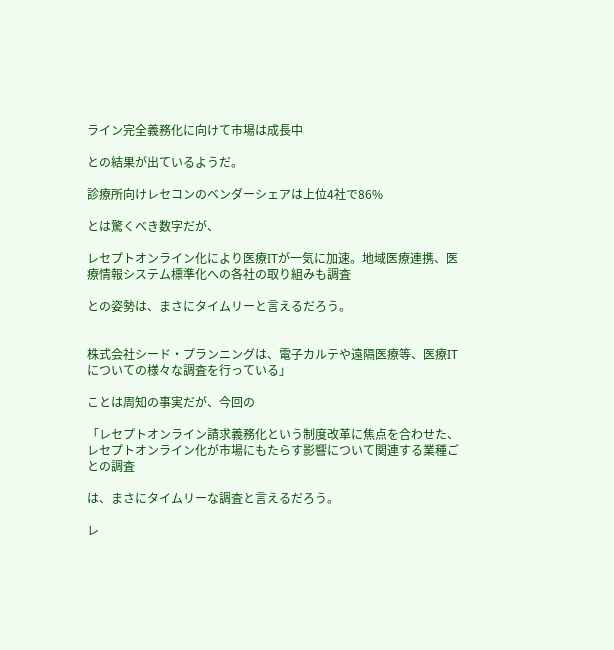ライン完全義務化に向けて市場は成長中

との結果が出ているようだ。

診療所向けレセコンのベンダーシェアは上位4社で86%

とは驚くべき数字だが、

レセプトオンライン化により医療ITが一気に加速。地域医療連携、医療情報システム標準化への各社の取り組みも調査

との姿勢は、まさにタイムリーと言えるだろう。


株式会社シード・プランニングは、電子カルテや遠隔医療等、医療ITについての様々な調査を行っている」

ことは周知の事実だが、今回の

「レセプトオンライン請求義務化という制度改革に焦点を合わせた、レセプトオンライン化が市場にもたらす影響について関連する業種ごとの調査

は、まさにタイムリーな調査と言えるだろう。

レ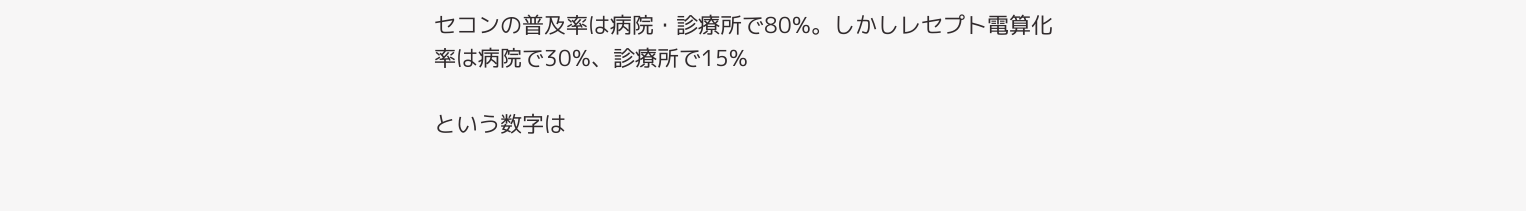セコンの普及率は病院・診療所で80%。しかしレセプト電算化率は病院で30%、診療所で15%

という数字は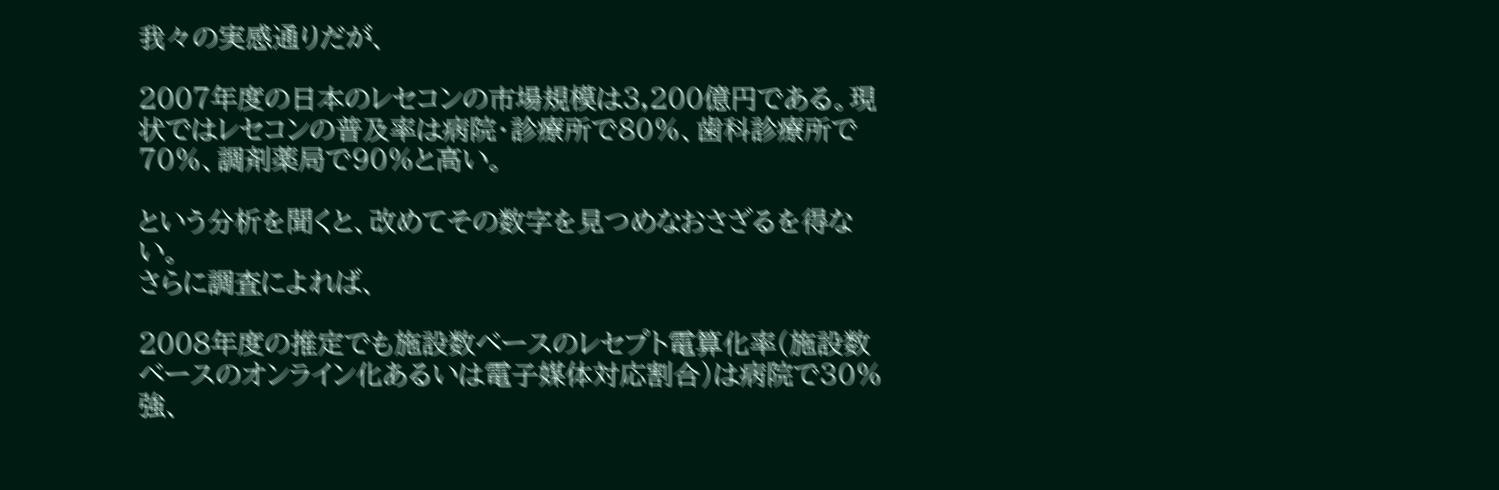我々の実感通りだが、

2007年度の日本のレセコンの市場規模は3,200億円である。現状ではレセコンの普及率は病院・診療所で80%、歯科診療所で70%、調剤薬局で90%と高い。

という分析を聞くと、改めてその数字を見つめなおさざるを得ない。
さらに調査によれば、

2008年度の推定でも施設数ベースのレセプト電算化率(施設数ベースのオンライン化あるいは電子媒体対応割合)は病院で30%強、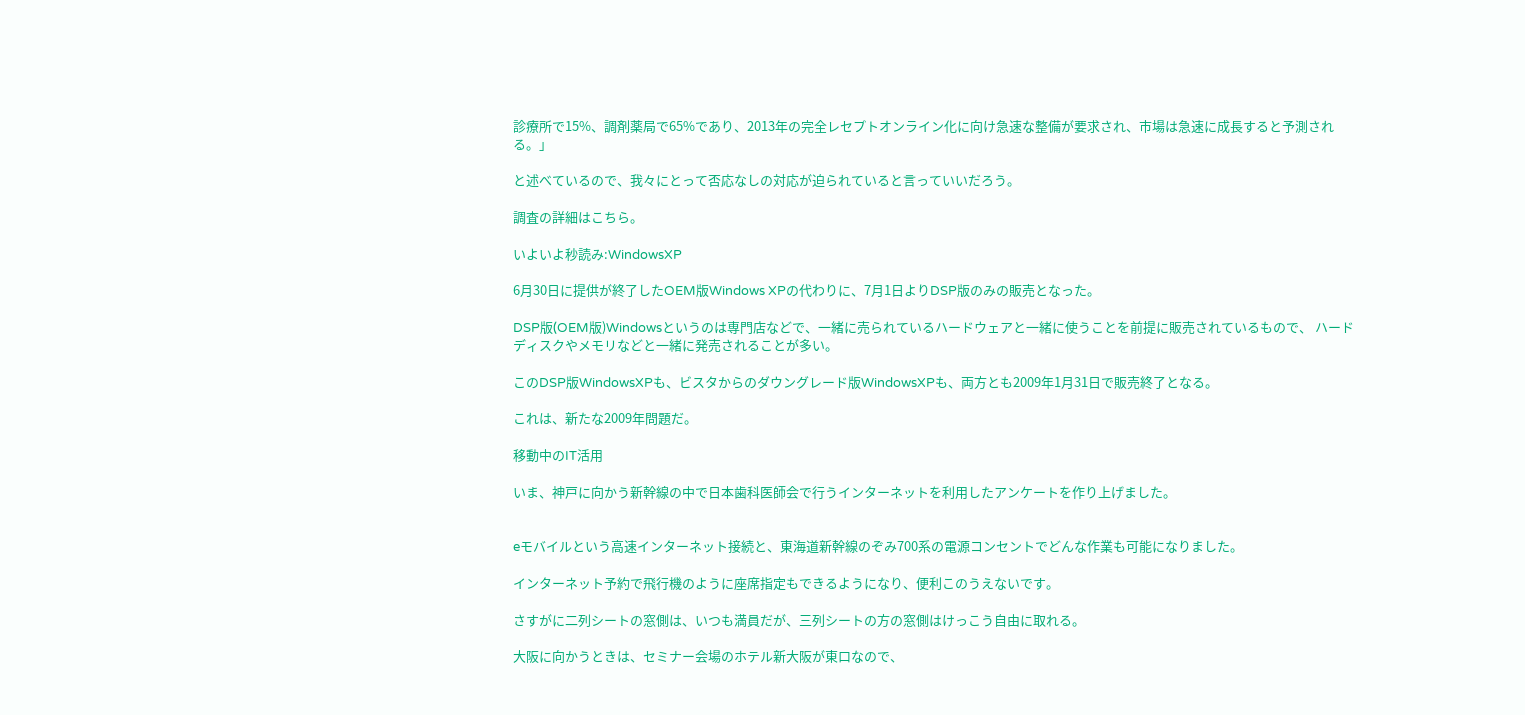診療所で15%、調剤薬局で65%であり、2013年の完全レセプトオンライン化に向け急速な整備が要求され、市場は急速に成長すると予測される。」

と述べているので、我々にとって否応なしの対応が迫られていると言っていいだろう。

調査の詳細はこちら。

いよいよ秒読み:WindowsXP

6月30日に提供が終了したOEM版Windows XPの代わりに、7月1日よりDSP版のみの販売となった。

DSP版(OEM版)Windowsというのは専門店などで、一緒に売られているハードウェアと一緒に使うことを前提に販売されているもので、 ハードディスクやメモリなどと一緒に発売されることが多い。

このDSP版WindowsXPも、ビスタからのダウングレード版WindowsXPも、両方とも2009年1月31日で販売終了となる。

これは、新たな2009年問題だ。

移動中のIT活用

いま、神戸に向かう新幹線の中で日本歯科医師会で行うインターネットを利用したアンケートを作り上げました。


eモバイルという高速インターネット接続と、東海道新幹線のぞみ700系の電源コンセントでどんな作業も可能になりました。

インターネット予約で飛行機のように座席指定もできるようになり、便利このうえないです。

さすがに二列シートの窓側は、いつも満員だが、三列シートの方の窓側はけっこう自由に取れる。

大阪に向かうときは、セミナー会場のホテル新大阪が東口なので、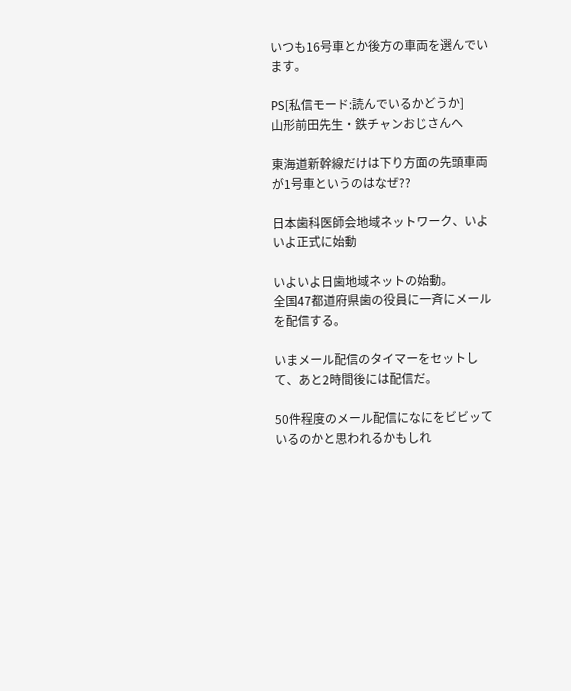いつも16号車とか後方の車両を選んでいます。

PS[私信モード:読んでいるかどうか]
山形前田先生・鉄チャンおじさんへ

東海道新幹線だけは下り方面の先頭車両が1号車というのはなぜ??

日本歯科医師会地域ネットワーク、いよいよ正式に始動

いよいよ日歯地域ネットの始動。
全国47都道府県歯の役員に一斉にメールを配信する。

いまメール配信のタイマーをセットして、あと2時間後には配信だ。

50件程度のメール配信になにをビビッているのかと思われるかもしれ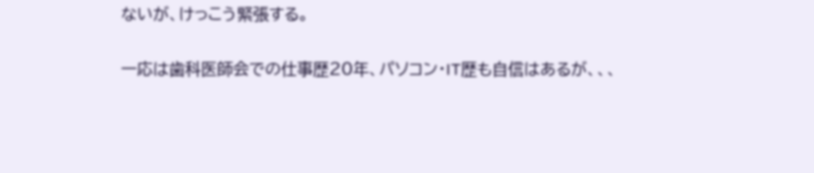ないが、けっこう緊張する。

一応は歯科医師会での仕事歴20年、パソコン・IT歴も自信はあるが、、、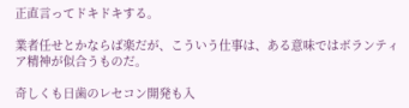正直言ってドキドキする。

業者任せとかならば楽だが、こういう仕事は、ある意味ではボランティア精神が似合うものだ。

奇しくも日歯のレセコン開発も入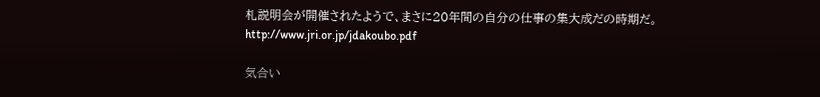札説明会が開催されたようで、まさに20年間の自分の仕事の集大成だの時期だ。
http://www.jri.or.jp/jdakoubo.pdf

気合い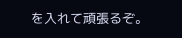を入れて頑張るぞ。